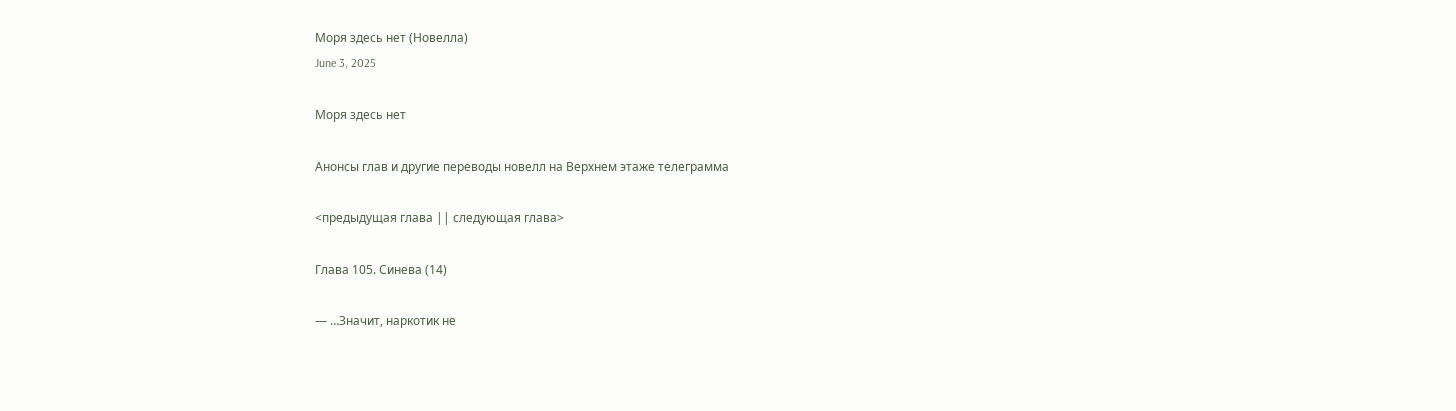Моря здесь нет (Новелла)
June 3, 2025

Моря здесь нет

Анонсы глав и другие переводы новелл на Верхнем этаже телеграмма

<предыдущая глава || следующая глава>

Глава 105. Синева (14)

— …Значит, наркотик не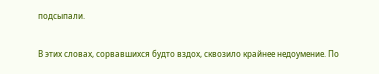подсыпали.

В этих словах, сорвавшихся будто вздох, сквозило крайнее недоумение. По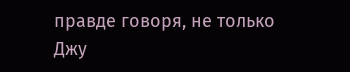правде говоря, не только Джу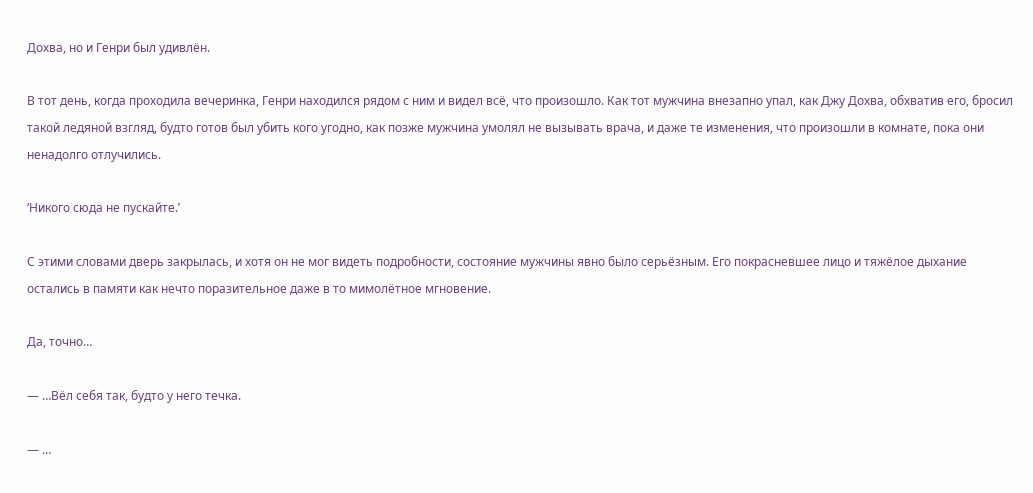Дохва, но и Генри был удивлён.

В тот день, когда проходила вечеринка, Генри находился рядом с ним и видел всё, что произошло. Как тот мужчина внезапно упал, как Джу Дохва, обхватив его, бросил такой ледяной взгляд, будто готов был убить кого угодно, как позже мужчина умолял не вызывать врача, и даже те изменения, что произошли в комнате, пока они ненадолго отлучились.

‘Никого сюда не пускайте.’

С этими словами дверь закрылась, и хотя он не мог видеть подробности, состояние мужчины явно было серьёзным. Его покрасневшее лицо и тяжёлое дыхание остались в памяти как нечто поразительное даже в то мимолётное мгновение.

Да, точно…

— …Вёл себя так, будто у него течка.

— …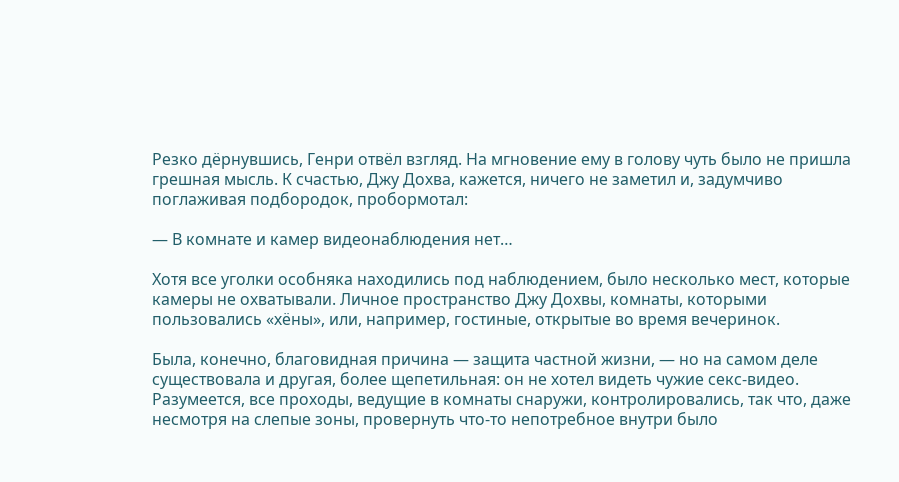Резко дёрнувшись, Генри отвёл взгляд. На мгновение ему в голову чуть было не пришла грешная мысль. К счастью, Джу Дохва, кажется, ничего не заметил и, задумчиво поглаживая подбородок, пробормотал:

— В комнате и камер видеонаблюдения нет…

Хотя все уголки особняка находились под наблюдением, было несколько мест, которые камеры не охватывали. Личное пространство Джу Дохвы, комнаты, которыми пользовались «хёны», или, например, гостиные, открытые во время вечеринок.

Была, конечно, благовидная причина — защита частной жизни, — но на самом деле существовала и другая, более щепетильная: он не хотел видеть чужие секс-видео. Разумеется, все проходы, ведущие в комнаты снаружи, контролировались, так что, даже несмотря на слепые зоны, провернуть что-то непотребное внутри было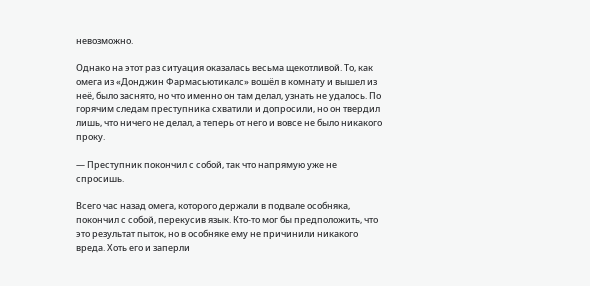невозможно.

Однако на этот раз ситуация оказалась весьма щекотливой. То, как омега из «Донджин Фармасьютикалс» вошёл в комнату и вышел из неё, было заснято, но что именно он там делал, узнать не удалось. По горячим следам преступника схватили и допросили, но он твердил лишь, что ничего не делал, а теперь от него и вовсе не было никакого проку.

— Преступник покончил с собой, так что напрямую уже не спросишь.

Всего час назад омега, которого держали в подвале особняка, покончил с собой, перекусив язык. Кто-то мог бы предположить, что это результат пыток, но в особняке ему не причинили никакого вреда. Хоть его и заперли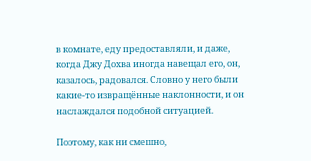в комнате, еду предоставляли, и даже, когда Джу Дохва иногда навещал его, он, казалось, радовался. Словно у него были какие-то извращённые наклонности, и он наслаждался подобной ситуацией.

Поэтому, как ни смешно,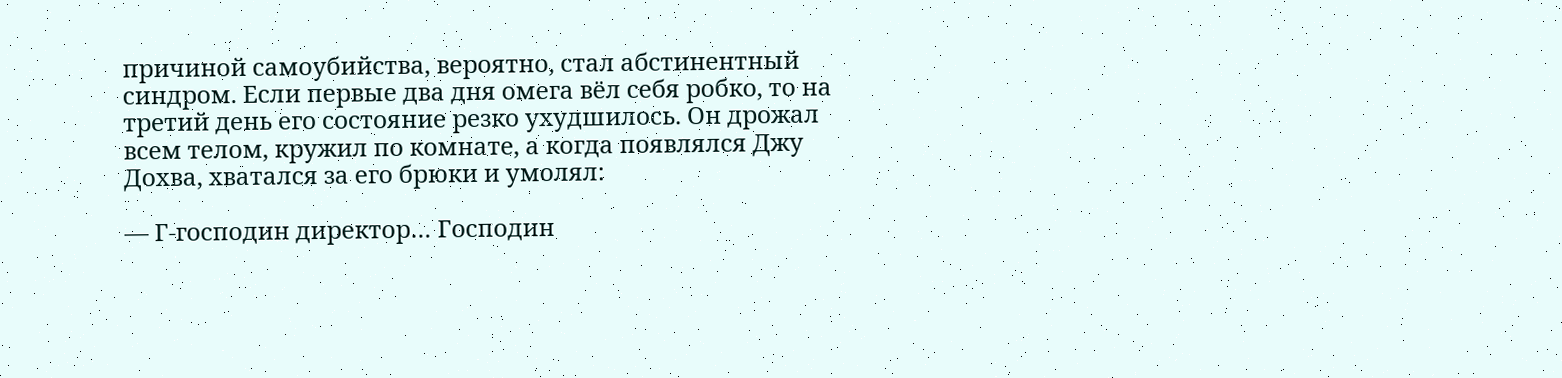причиной самоубийства, вероятно, стал абстинентный синдром. Если первые два дня омега вёл себя робко, то на третий день его состояние резко ухудшилось. Он дрожал всем телом, кружил по комнате, а когда появлялся Джу Дохва, хватался за его брюки и умолял:

— Г-господин директор… Господин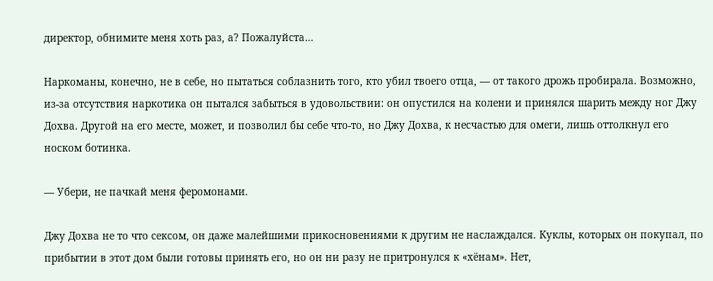директор, обнимите меня хоть раз, а? Пожалуйста…

Наркоманы, конечно, не в себе, но пытаться соблазнить того, кто убил твоего отца, — от такого дрожь пробирала. Возможно, из-за отсутствия наркотика он пытался забыться в удовольствии: он опустился на колени и принялся шарить между ног Джу Дохва. Другой на его месте, может, и позволил бы себе что-то, но Джу Дохва, к несчастью для омеги, лишь оттолкнул его носком ботинка.

— Убери, не пачкай меня феромонами.

Джу Дохва не то что сексом, он даже малейшими прикосновениями к другим не наслаждался. Куклы, которых он покупал, по прибытии в этот дом были готовы принять его, но он ни разу не притронулся к «хёнам». Нет,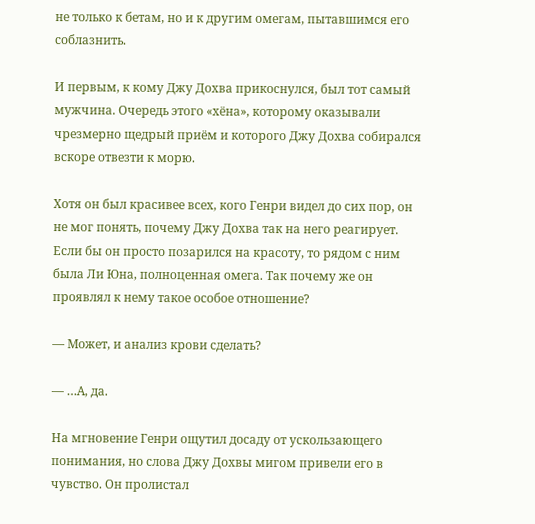не только к бетам, но и к другим омегам, пытавшимся его соблазнить.

И первым, к кому Джу Дохва прикоснулся, был тот самый мужчина. Очередь этого «хёна», которому оказывали чрезмерно щедрый приём и которого Джу Дохва собирался вскоре отвезти к морю.

Хотя он был красивее всех, кого Генри видел до сих пор, он не мог понять, почему Джу Дохва так на него реагирует. Если бы он просто позарился на красоту, то рядом с ним была Ли Юна, полноценная омега. Так почему же он проявлял к нему такое особое отношение?

— Может, и анализ крови сделать?

— …А, да.

На мгновение Генри ощутил досаду от ускользающего понимания, но слова Джу Дохвы мигом привели его в чувство. Он пролистал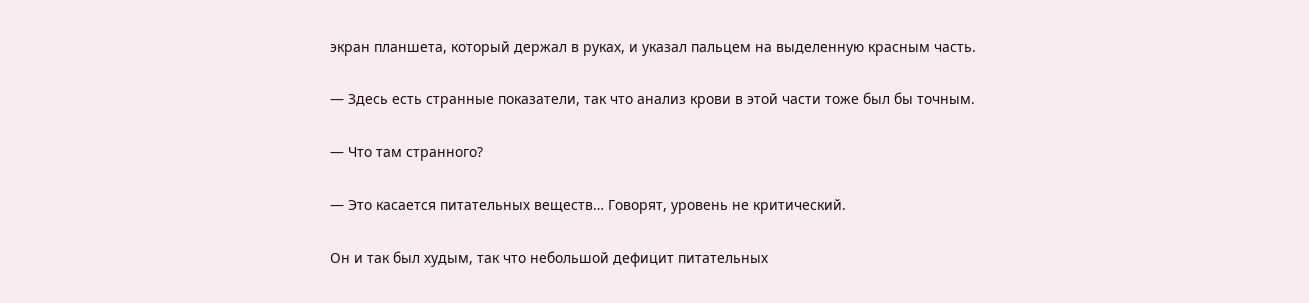экран планшета, который держал в руках, и указал пальцем на выделенную красным часть.

— Здесь есть странные показатели, так что анализ крови в этой части тоже был бы точным.

— Что там странного?

— Это касается питательных веществ… Говорят, уровень не критический.

Он и так был худым, так что небольшой дефицит питательных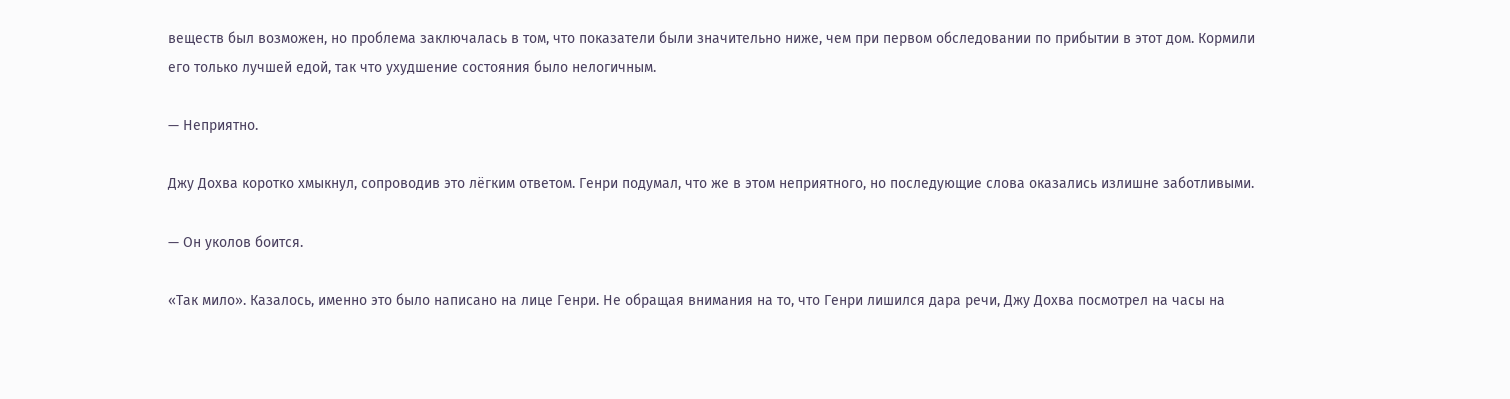веществ был возможен, но проблема заключалась в том, что показатели были значительно ниже, чем при первом обследовании по прибытии в этот дом. Кормили его только лучшей едой, так что ухудшение состояния было нелогичным.

— Неприятно.

Джу Дохва коротко хмыкнул, сопроводив это лёгким ответом. Генри подумал, что же в этом неприятного, но последующие слова оказались излишне заботливыми.

— Он уколов боится.

«Так мило». Казалось, именно это было написано на лице Генри. Не обращая внимания на то, что Генри лишился дара речи, Джу Дохва посмотрел на часы на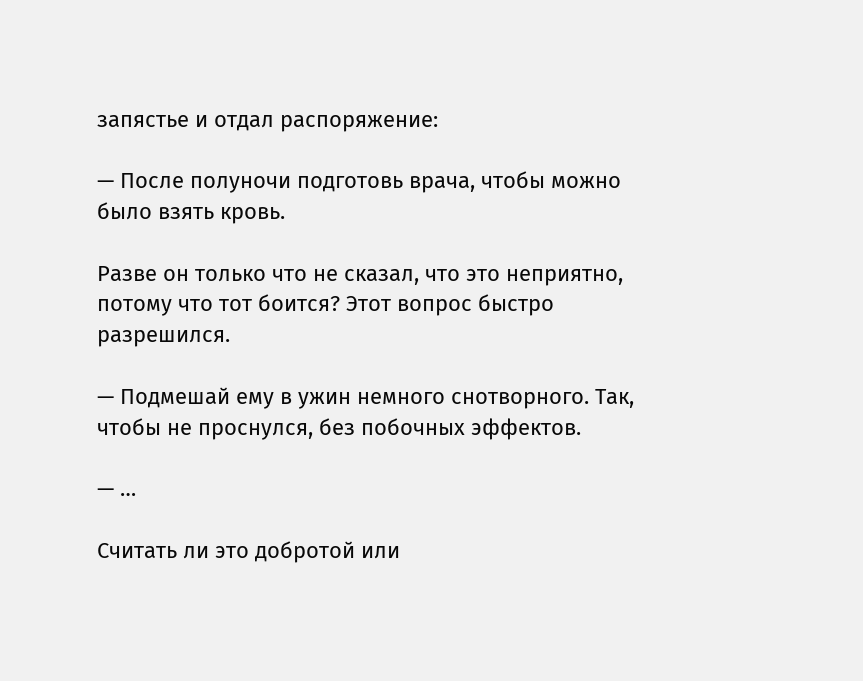запястье и отдал распоряжение:

— После полуночи подготовь врача, чтобы можно было взять кровь.

Разве он только что не сказал, что это неприятно, потому что тот боится? Этот вопрос быстро разрешился.

— Подмешай ему в ужин немного снотворного. Так, чтобы не проснулся, без побочных эффектов.

— …

Считать ли это добротой или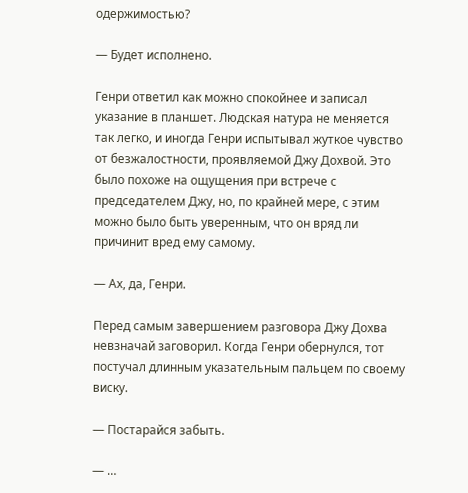одержимостью?

— Будет исполнено.

Генри ответил как можно спокойнее и записал указание в планшет. Людская натура не меняется так легко, и иногда Генри испытывал жуткое чувство от безжалостности, проявляемой Джу Дохвой. Это было похоже на ощущения при встрече с председателем Джу, но, по крайней мере, с этим можно было быть уверенным, что он вряд ли причинит вред ему самому.

— Ах, да, Генри.

Перед самым завершением разговора Джу Дохва невзначай заговорил. Когда Генри обернулся, тот постучал длинным указательным пальцем по своему виску.

— Постарайся забыть.

— …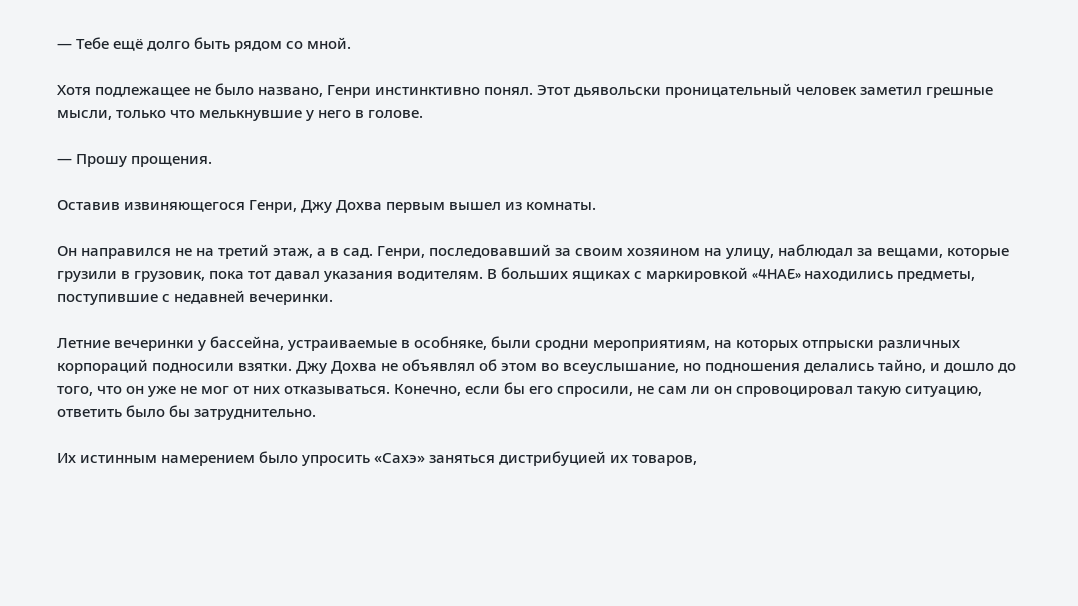— Тебе ещё долго быть рядом со мной.

Хотя подлежащее не было названо, Генри инстинктивно понял. Этот дьявольски проницательный человек заметил грешные мысли, только что мелькнувшие у него в голове.

— Прошу прощения.

Оставив извиняющегося Генри, Джу Дохва первым вышел из комнаты.

Он направился не на третий этаж, а в сад. Генри, последовавший за своим хозяином на улицу, наблюдал за вещами, которые грузили в грузовик, пока тот давал указания водителям. В больших ящиках с маркировкой «4HAE» находились предметы, поступившие с недавней вечеринки.

Летние вечеринки у бассейна, устраиваемые в особняке, были сродни мероприятиям, на которых отпрыски различных корпораций подносили взятки. Джу Дохва не объявлял об этом во всеуслышание, но подношения делались тайно, и дошло до того, что он уже не мог от них отказываться. Конечно, если бы его спросили, не сам ли он спровоцировал такую ситуацию, ответить было бы затруднительно.

Их истинным намерением было упросить «Сахэ» заняться дистрибуцией их товаров,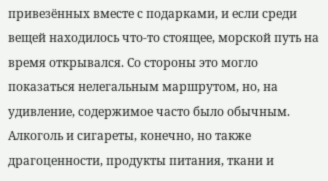привезённых вместе с подарками, и если среди вещей находилось что-то стоящее, морской путь на время открывался. Со стороны это могло показаться нелегальным маршрутом, но, на удивление, содержимое часто было обычным. Алкоголь и сигареты, конечно, но также драгоценности, продукты питания, ткани и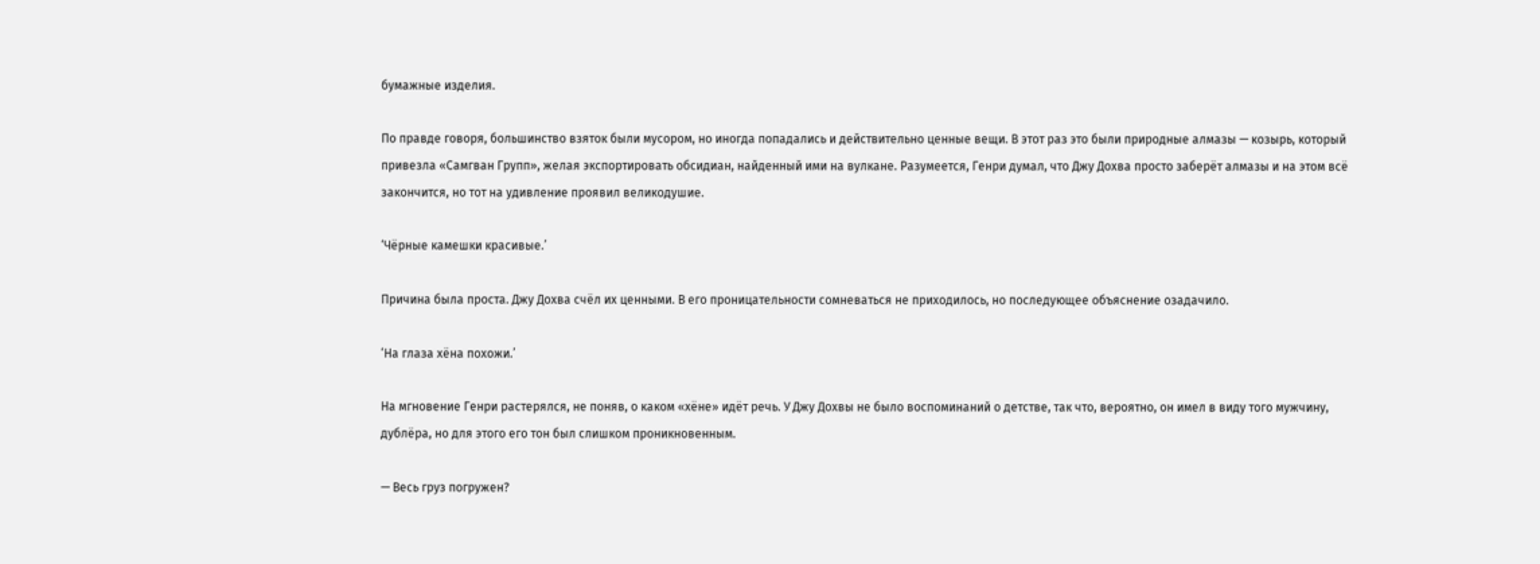бумажные изделия.

По правде говоря, большинство взяток были мусором, но иногда попадались и действительно ценные вещи. В этот раз это были природные алмазы — козырь, который привезла «Самгван Групп», желая экспортировать обсидиан, найденный ими на вулкане. Разумеется, Генри думал, что Джу Дохва просто заберёт алмазы и на этом всё закончится, но тот на удивление проявил великодушие.

‘Чёрные камешки красивые.’

Причина была проста. Джу Дохва счёл их ценными. В его проницательности сомневаться не приходилось, но последующее объяснение озадачило.

‘На глаза хёна похожи.’

На мгновение Генри растерялся, не поняв, о каком «хёне» идёт речь. У Джу Дохвы не было воспоминаний о детстве, так что, вероятно, он имел в виду того мужчину, дублёра, но для этого его тон был слишком проникновенным.

— Весь груз погружен?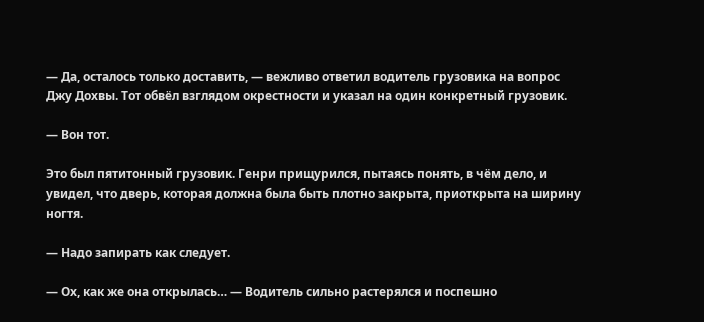— Да, осталось только доставить, — вежливо ответил водитель грузовика на вопрос Джу Дохвы. Тот обвёл взглядом окрестности и указал на один конкретный грузовик.

— Вон тот.

Это был пятитонный грузовик. Генри прищурился, пытаясь понять, в чём дело, и увидел, что дверь, которая должна была быть плотно закрыта, приоткрыта на ширину ногтя.

— Надо запирать как следует.

— Ох, как же она открылась… — Водитель сильно растерялся и поспешно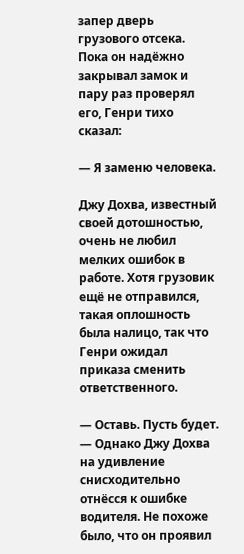запер дверь грузового отсека. Пока он надёжно закрывал замок и пару раз проверял его, Генри тихо сказал:

— Я заменю человека.

Джу Дохва, известный своей дотошностью, очень не любил мелких ошибок в работе. Хотя грузовик ещё не отправился, такая оплошность была налицо, так что Генри ожидал приказа сменить ответственного.

— Оставь. Пусть будет. — Однако Джу Дохва на удивление снисходительно отнёсся к ошибке водителя. Не похоже было, что он проявил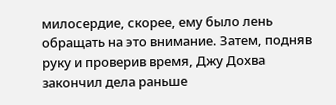милосердие, скорее, ему было лень обращать на это внимание. Затем, подняв руку и проверив время, Джу Дохва закончил дела раньше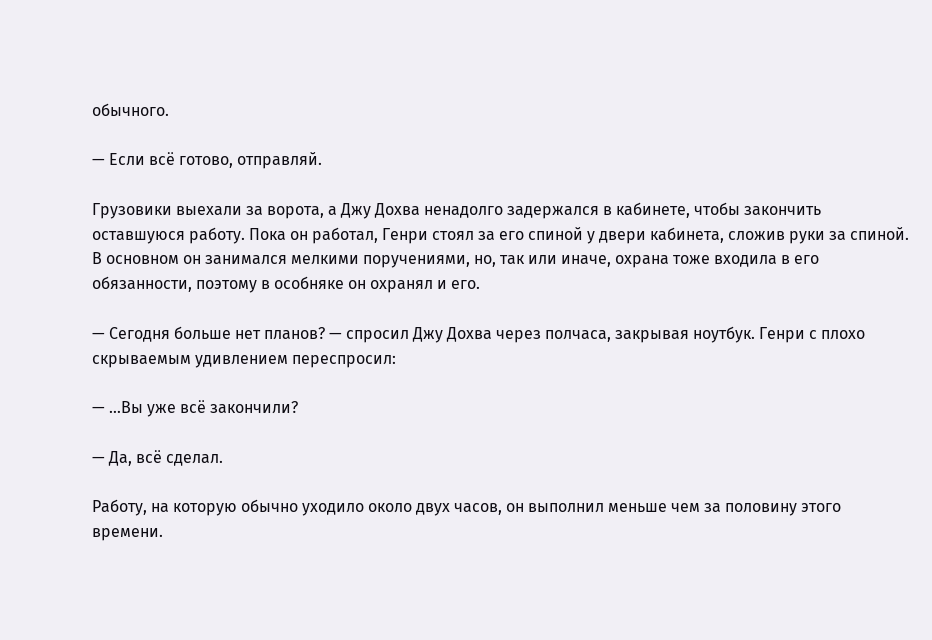обычного.

— Если всё готово, отправляй.

Грузовики выехали за ворота, а Джу Дохва ненадолго задержался в кабинете, чтобы закончить оставшуюся работу. Пока он работал, Генри стоял за его спиной у двери кабинета, сложив руки за спиной. В основном он занимался мелкими поручениями, но, так или иначе, охрана тоже входила в его обязанности, поэтому в особняке он охранял и его.

— Сегодня больше нет планов? — спросил Джу Дохва через полчаса, закрывая ноутбук. Генри с плохо скрываемым удивлением переспросил:

— …Вы уже всё закончили?

— Да, всё сделал.

Работу, на которую обычно уходило около двух часов, он выполнил меньше чем за половину этого времени.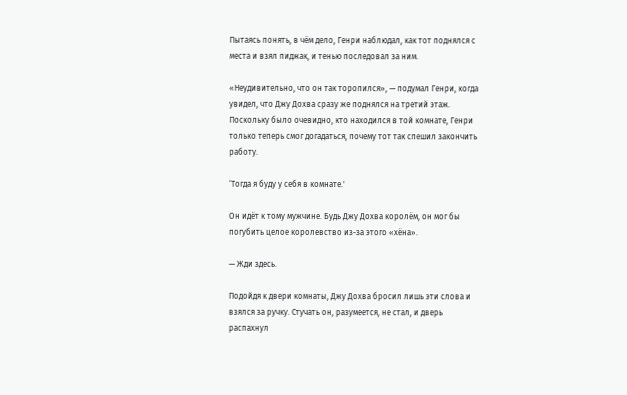Пытаясь понять, в чём дело, Генри наблюдал, как тот поднялся с места и взял пиджак, и тенью последовал за ним.

«Неудивительно, что он так торопился», — подумал Генри, когда увидел, что Джу Дохва сразу же поднялся на третий этаж. Поскольку было очевидно, кто находился в той комнате, Генри только теперь смог догадаться, почему тот так спешил закончить работу.

‘Тогда я буду у себя в комнате.'

Он идёт к тому мужчине. Будь Джу Дохва королём, он мог бы погубить целое королевство из-за этого «хёна».

— Жди здесь.

Подойдя к двери комнаты, Джу Дохва бросил лишь эти слова и взялся за ручку. Стучать он, разумеется, не стал, и дверь распахнул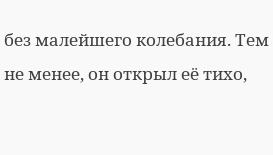без малейшего колебания. Тем не менее, он открыл её тихо,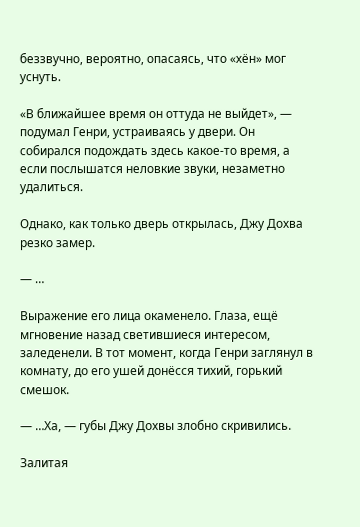беззвучно, вероятно, опасаясь, что «хён» мог уснуть.

«В ближайшее время он оттуда не выйдет», — подумал Генри, устраиваясь у двери. Он собирался подождать здесь какое-то время, а если послышатся неловкие звуки, незаметно удалиться.

Однако, как только дверь открылась, Джу Дохва резко замер.

— …

Выражение его лица окаменело. Глаза, ещё мгновение назад светившиеся интересом, заледенели. В тот момент, когда Генри заглянул в комнату, до его ушей донёсся тихий, горький смешок.

— …Ха, — губы Джу Дохвы злобно скривились.

Залитая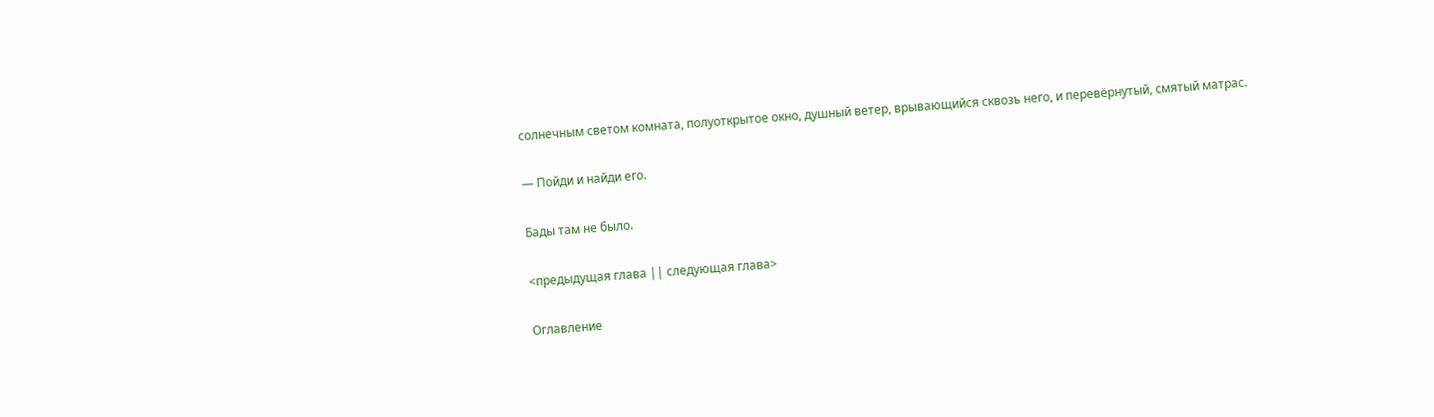солнечным светом комната, полуоткрытое окно, душный ветер, врывающийся сквозь него, и перевёрнутый, смятый матрас.

— Пойди и найди его.

Бады там не было.

<предыдущая глава || следующая глава>

Оглавление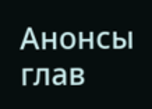Анонсы глав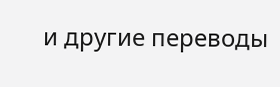и другие переводы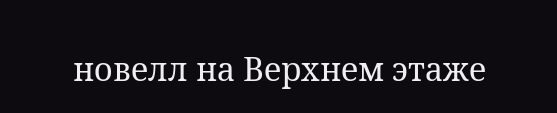новелл на Верхнем этаже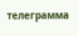телеграмма